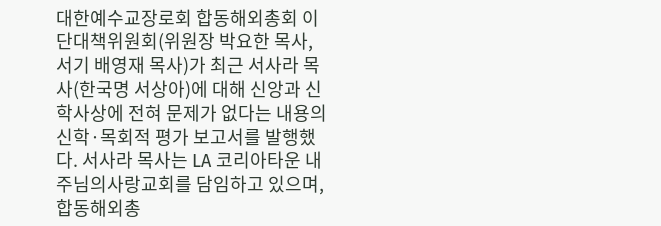대한예수교장로회 합동해외총회 이단대책위원회(위원장 박요한 목사, 서기 배영재 목사)가 최근 서사라 목사(한국명 서상아)에 대해 신앙과 신학사상에 전혀 문제가 없다는 내용의 신학·목회적 평가 보고서를 발행했다. 서사라 목사는 LA 코리아타운 내 주님의사랑교회를 담임하고 있으며, 합동해외총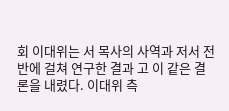회 이대위는 서 목사의 사역과 저서 전반에 걸쳐 연구한 결과 고 이 같은 결론을 내렸다. 이대위 측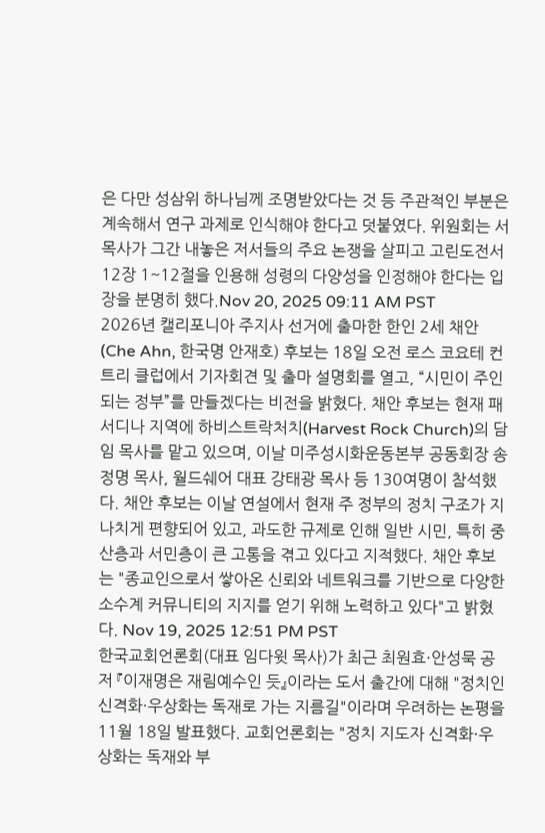은 다만 성삼위 하나님께 조명받았다는 것 등 주관적인 부분은 계속해서 연구 과제로 인식해야 한다고 덧붙였다. 위원회는 서 목사가 그간 내놓은 저서들의 주요 논쟁을 살피고 고린도전서 12장 1~12절을 인용해 성령의 다양성을 인정해야 한다는 입장을 분명히 했다.Nov 20, 2025 09:11 AM PST
2026년 캘리포니아 주지사 선거에 출마한 한인 2세 채안(Che Ahn, 한국명 안재호) 후보는 18일 오전 로스 코요테 컨트리 클럽에서 기자회견 및 출마 설명회를 열고, “시민이 주인 되는 정부”를 만들겠다는 비전을 밝혔다. 채안 후보는 현재 패서디나 지역에 하비스트락처치(Harvest Rock Church)의 담임 목사를 맡고 있으며, 이날 미주성시화운동본부 공동회장 송정명 목사, 월드쉐어 대표 강태광 목사 등 130여명이 참석했다. 채안 후보는 이날 연설에서 현재 주 정부의 정치 구조가 지나치게 편향되어 있고, 과도한 규제로 인해 일반 시민, 특히 중산층과 서민층이 큰 고통을 겪고 있다고 지적했다. 채안 후보는 "종교인으로서 쌓아온 신뢰와 네트워크를 기반으로 다양한 소수계 커뮤니티의 지지를 얻기 위해 노력하고 있다"고 밝혔다. Nov 19, 2025 12:51 PM PST
한국교회언론회(대표 임다윗 목사)가 최근 최원효·안성묵 공저 『이재명은 재림예수인 듯』이라는 도서 출간에 대해 "정치인 신격화·우상화는 독재로 가는 지름길"이라며 우려하는 논평을 11월 18일 발표했다. 교회언론회는 "정치 지도자 신격화·우상화는 독재와 부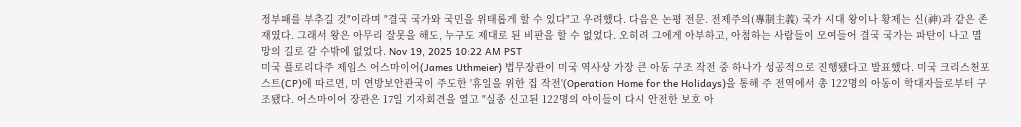정부패를 부추길 것"이라며 "결국 국가와 국민을 위태롭게 할 수 있다"고 우려했다. 다음은 논평 전문. 전제주의(專制主義) 국가 시대 왕이나 황제는 신(神)과 같은 존재였다. 그래서 왕은 아무리 잘못을 해도, 누구도 제대로 된 비판을 할 수 없었다. 오히려 그에게 아부하고, 아첨하는 사람들이 모여들어 결국 국가는 파탄이 나고 멸망의 길로 갈 수밖에 없었다. Nov 19, 2025 10:22 AM PST
미국 플로리다주 제임스 어스마이어(James Uthmeier) 법무장관이 미국 역사상 가장 큰 아동 구조 작전 중 하나가 성공적으로 진행됐다고 발표했다. 미국 크리스천포스트(CP)에 따르면, 미 연방보안관국이 주도한 '휴일을 위한 집 작전'(Operation Home for the Holidays)을 통해 주 전역에서 총 122명의 아동이 학대자들로부터 구조됐다. 어스마이어 장관은 17일 기자회견을 열고 "실종 신고된 122명의 아이들이 다시 안전한 보호 아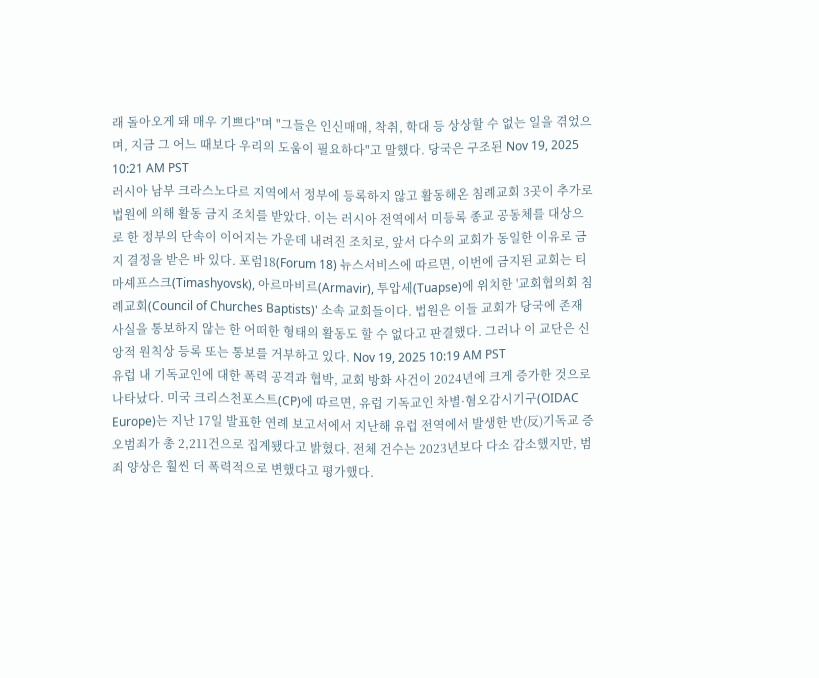래 돌아오게 돼 매우 기쁘다"며 "그들은 인신매매, 착취, 학대 등 상상할 수 없는 일을 겪었으며, 지금 그 어느 때보다 우리의 도움이 필요하다"고 말했다. 당국은 구조된 Nov 19, 2025 10:21 AM PST
러시아 남부 크라스노다르 지역에서 정부에 등록하지 않고 활동해온 침례교회 3곳이 추가로 법원에 의해 활동 금지 조치를 받았다. 이는 러시아 전역에서 미등록 종교 공동체를 대상으로 한 정부의 단속이 이어지는 가운데 내려진 조치로, 앞서 다수의 교회가 동일한 이유로 금지 결정을 받은 바 있다. 포럼18(Forum 18) 뉴스서비스에 따르면, 이번에 금지된 교회는 티마셰프스크(Timashyovsk), 아르마비르(Armavir), 투압세(Tuapse)에 위치한 '교회협의회 침례교회(Council of Churches Baptists)' 소속 교회들이다. 법원은 이들 교회가 당국에 존재 사실을 통보하지 않는 한 어떠한 형태의 활동도 할 수 없다고 판결했다. 그러나 이 교단은 신앙적 원칙상 등록 또는 통보를 거부하고 있다. Nov 19, 2025 10:19 AM PST
유럽 내 기독교인에 대한 폭력 공격과 협박, 교회 방화 사건이 2024년에 크게 증가한 것으로 나타났다. 미국 크리스천포스트(CP)에 따르면, 유럽 기독교인 차별·혐오감시기구(OIDAC Europe)는 지난 17일 발표한 연례 보고서에서 지난해 유럽 전역에서 발생한 반(反)기독교 증오범죄가 총 2,211건으로 집계됐다고 밝혔다. 전체 건수는 2023년보다 다소 감소했지만, 범죄 양상은 훨씬 더 폭력적으로 변했다고 평가했다.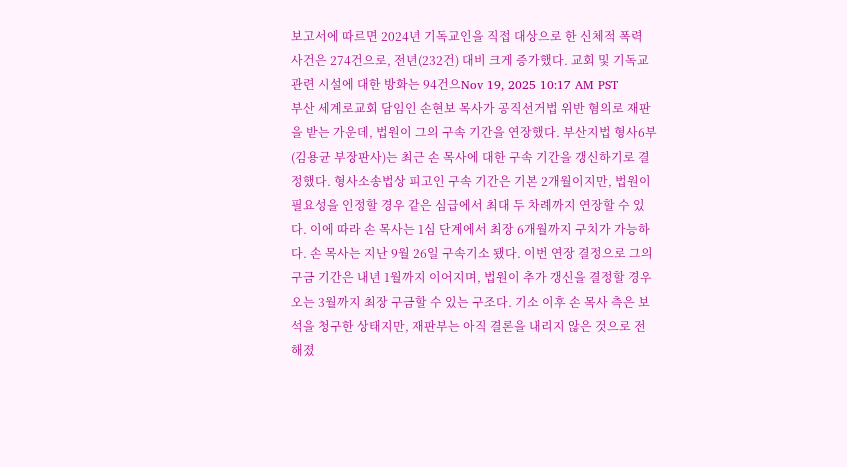보고서에 따르면 2024년 기독교인을 직접 대상으로 한 신체적 폭력 사건은 274건으로, 전년(232건) 대비 크게 증가했다. 교회 및 기독교 관련 시설에 대한 방화는 94건으Nov 19, 2025 10:17 AM PST
부산 세계로교회 담임인 손현보 목사가 공직선거법 위반 혐의로 재판을 받는 가운데, 법원이 그의 구속 기간을 연장했다. 부산지법 형사6부(김용균 부장판사)는 최근 손 목사에 대한 구속 기간을 갱신하기로 결정했다. 형사소송법상 피고인 구속 기간은 기본 2개월이지만, 법원이 필요성을 인정할 경우 같은 심급에서 최대 두 차례까지 연장할 수 있다. 이에 따라 손 목사는 1심 단계에서 최장 6개월까지 구치가 가능하다. 손 목사는 지난 9월 26일 구속기소 됐다. 이번 연장 결정으로 그의 구금 기간은 내년 1월까지 이어지며, 법원이 추가 갱신을 결정할 경우 오는 3월까지 최장 구금할 수 있는 구조다. 기소 이후 손 목사 측은 보석을 청구한 상태지만, 재판부는 아직 결론을 내리지 않은 것으로 전해졌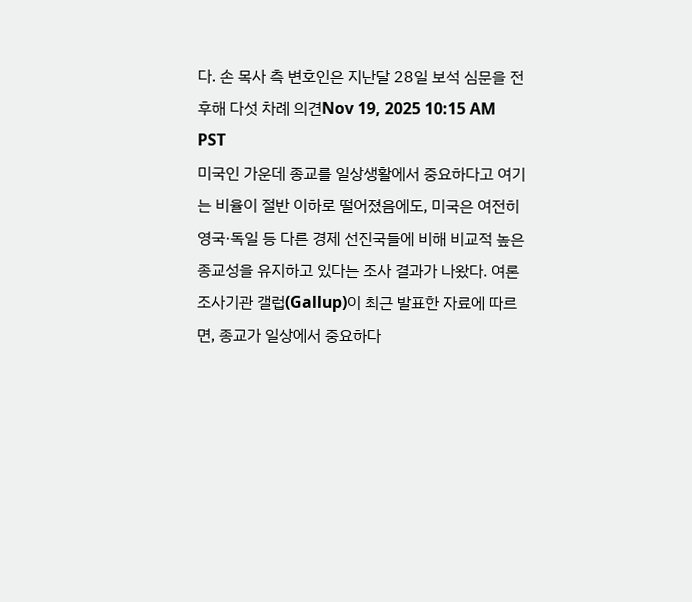다. 손 목사 측 변호인은 지난달 28일 보석 심문을 전후해 다섯 차례 의견Nov 19, 2025 10:15 AM PST
미국인 가운데 종교를 일상생활에서 중요하다고 여기는 비율이 절반 이하로 떨어졌음에도, 미국은 여전히 영국·독일 등 다른 경제 선진국들에 비해 비교적 높은 종교성을 유지하고 있다는 조사 결과가 나왔다. 여론조사기관 갤럽(Gallup)이 최근 발표한 자료에 따르면, 종교가 일상에서 중요하다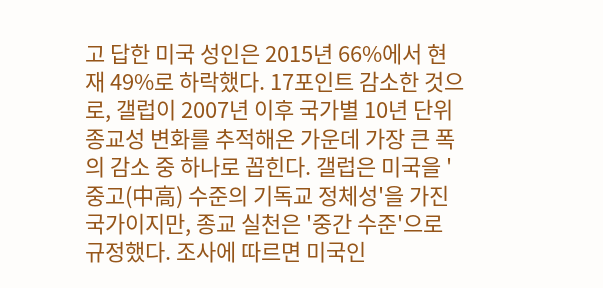고 답한 미국 성인은 2015년 66%에서 현재 49%로 하락했다. 17포인트 감소한 것으로, 갤럽이 2007년 이후 국가별 10년 단위 종교성 변화를 추적해온 가운데 가장 큰 폭의 감소 중 하나로 꼽힌다. 갤럽은 미국을 '중고(中高) 수준의 기독교 정체성'을 가진 국가이지만, 종교 실천은 '중간 수준'으로 규정했다. 조사에 따르면 미국인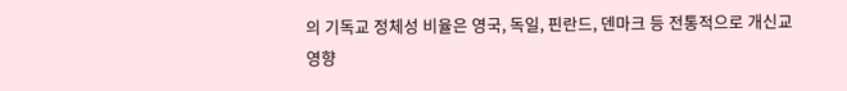의 기독교 정체성 비율은 영국, 독일, 핀란드, 덴마크 등 전통적으로 개신교 영향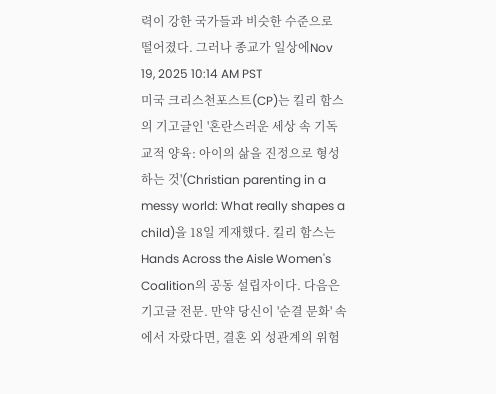력이 강한 국가들과 비슷한 수준으로 떨어졌다. 그러나 종교가 일상에Nov 19, 2025 10:14 AM PST
미국 크리스천포스트(CP)는 킬리 함스의 기고글인 '혼란스러운 세상 속 기독교적 양육: 아이의 삶을 진정으로 형성하는 것'(Christian parenting in a messy world: What really shapes a child)을 18일 게재했다. 킬리 함스는 Hands Across the Aisle Women's Coalition의 공동 설립자이다. 다음은 기고글 전문. 만약 당신이 '순결 문화' 속에서 자랐다면, 결혼 외 성관계의 위험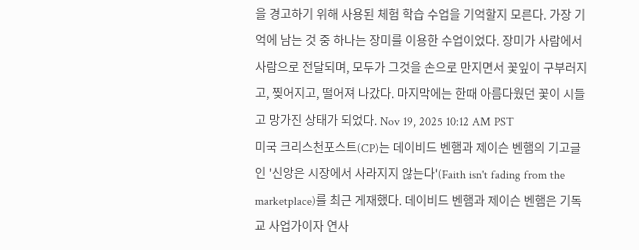을 경고하기 위해 사용된 체험 학습 수업을 기억할지 모른다. 가장 기억에 남는 것 중 하나는 장미를 이용한 수업이었다. 장미가 사람에서 사람으로 전달되며, 모두가 그것을 손으로 만지면서 꽃잎이 구부러지고, 찢어지고, 떨어져 나갔다. 마지막에는 한때 아름다웠던 꽃이 시들고 망가진 상태가 되었다. Nov 19, 2025 10:12 AM PST
미국 크리스천포스트(CP)는 데이비드 벤햄과 제이슨 벤햄의 기고글인 '신앙은 시장에서 사라지지 않는다'(Faith isn't fading from the marketplace)를 최근 게재했다. 데이비드 벤햄과 제이슨 벤햄은 기독교 사업가이자 연사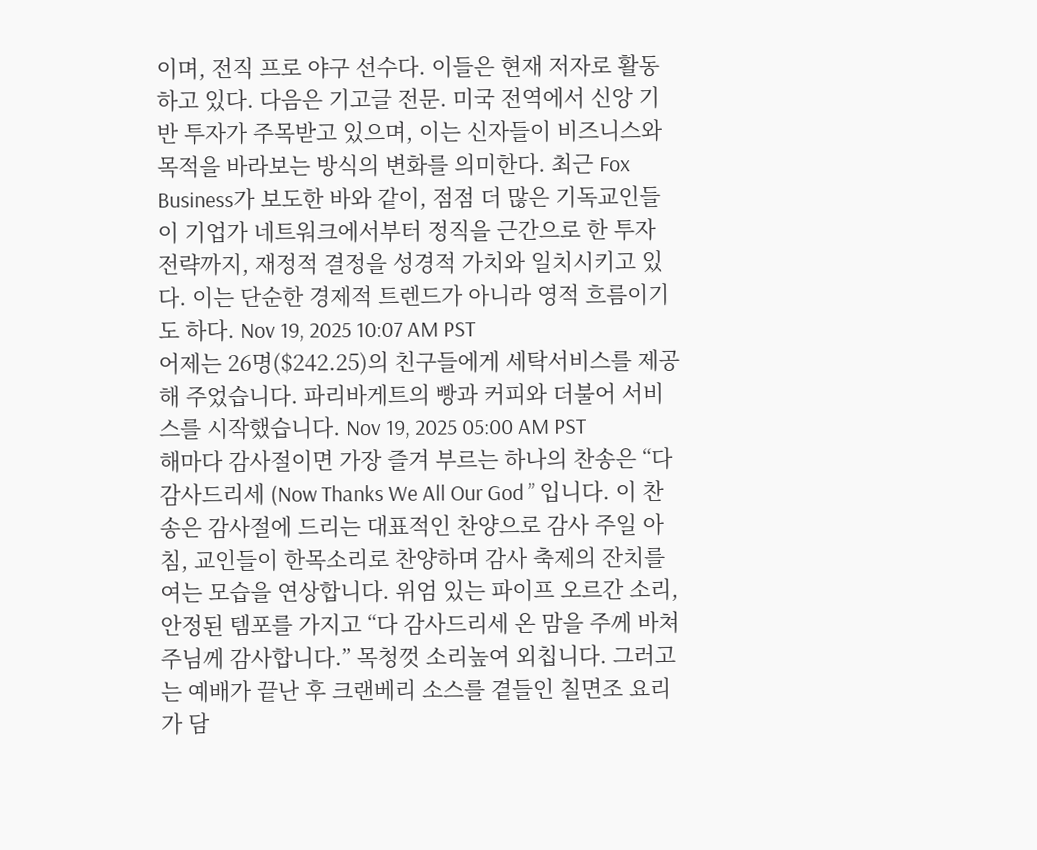이며, 전직 프로 야구 선수다. 이들은 현재 저자로 활동하고 있다. 다음은 기고글 전문. 미국 전역에서 신앙 기반 투자가 주목받고 있으며, 이는 신자들이 비즈니스와 목적을 바라보는 방식의 변화를 의미한다. 최근 Fox Business가 보도한 바와 같이, 점점 더 많은 기독교인들이 기업가 네트워크에서부터 정직을 근간으로 한 투자 전략까지, 재정적 결정을 성경적 가치와 일치시키고 있다. 이는 단순한 경제적 트렌드가 아니라 영적 흐름이기도 하다. Nov 19, 2025 10:07 AM PST
어제는 26명($242.25)의 친구들에게 세탁서비스를 제공해 주었습니다. 파리바게트의 빵과 커피와 더불어 서비스를 시작했습니다. Nov 19, 2025 05:00 AM PST
해마다 감사절이면 가장 즐겨 부르는 하나의 찬송은 “다 감사드리세 (Now Thanks We All Our God ” 입니다. 이 찬송은 감사절에 드리는 대표적인 찬양으로 감사 주일 아침, 교인들이 한목소리로 찬양하며 감사 축제의 잔치를 여는 모습을 연상합니다. 위엄 있는 파이프 오르간 소리, 안정된 템포를 가지고 “다 감사드리세 온 맘을 주께 바쳐 주님께 감사합니다.” 목청껏 소리높여 외칩니다. 그러고는 예배가 끝난 후 크랜베리 소스를 곁들인 칠면조 요리가 담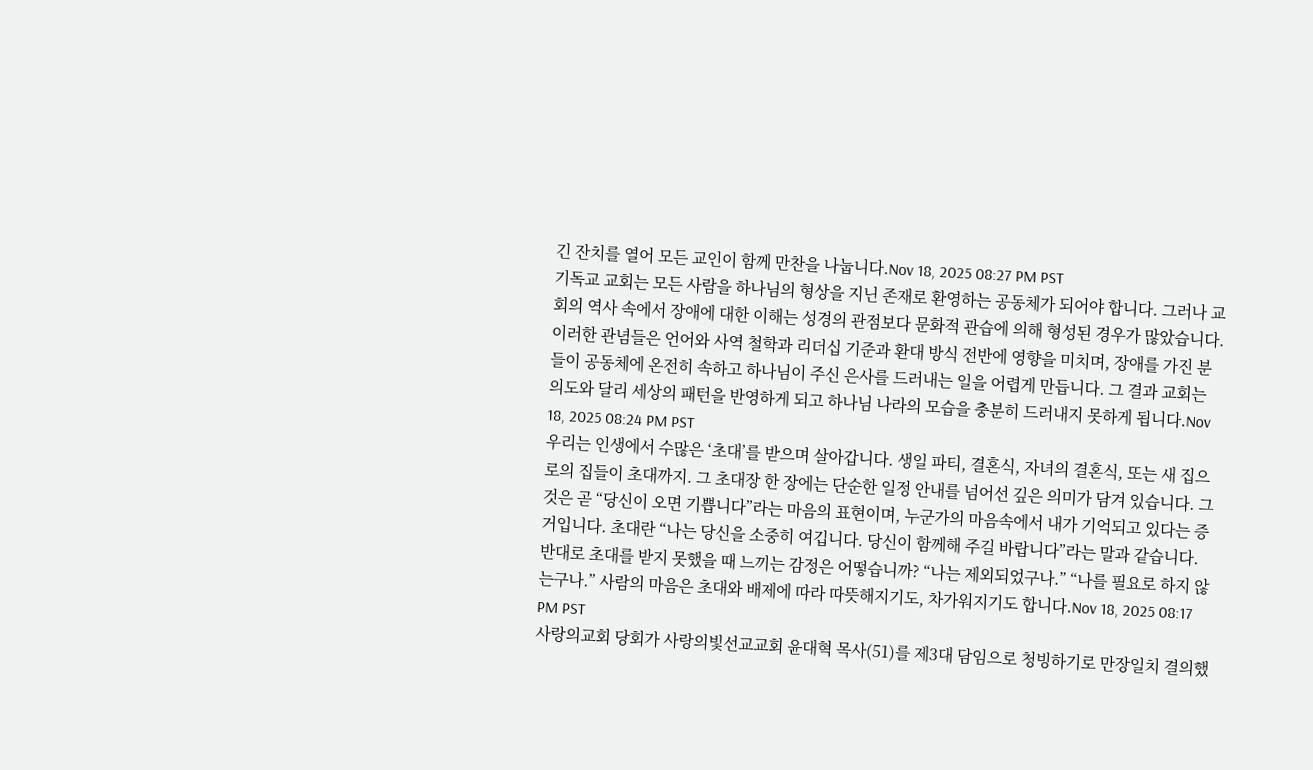긴 잔치를 열어 모든 교인이 함께 만찬을 나눕니다.Nov 18, 2025 08:27 PM PST
기독교 교회는 모든 사람을 하나님의 형상을 지닌 존재로 환영하는 공동체가 되어야 합니다. 그러나 교회의 역사 속에서 장애에 대한 이해는 성경의 관점보다 문화적 관습에 의해 형성된 경우가 많았습니다. 이러한 관념들은 언어와 사역 철학과 리더십 기준과 환대 방식 전반에 영향을 미치며, 장애를 가진 분들이 공동체에 온전히 속하고 하나님이 주신 은사를 드러내는 일을 어렵게 만듭니다. 그 결과 교회는 의도와 달리 세상의 패턴을 반영하게 되고 하나님 나라의 모습을 충분히 드러내지 못하게 됩니다.Nov 18, 2025 08:24 PM PST
우리는 인생에서 수많은 ‘초대’를 받으며 살아갑니다. 생일 파티, 결혼식, 자녀의 결혼식, 또는 새 집으로의 집들이 초대까지. 그 초대장 한 장에는 단순한 일정 안내를 넘어선 깊은 의미가 담겨 있습니다. 그것은 곧 “당신이 오면 기쁩니다”라는 마음의 표현이며, 누군가의 마음속에서 내가 기억되고 있다는 증거입니다. 초대란 “나는 당신을 소중히 여깁니다. 당신이 함께해 주길 바랍니다”라는 말과 같습니다. 반대로 초대를 받지 못했을 때 느끼는 감정은 어떻습니까? “나는 제외되었구나.” “나를 필요로 하지 않는구나.” 사람의 마음은 초대와 배제에 따라 따뜻해지기도, 차가워지기도 합니다.Nov 18, 2025 08:17 PM PST
사랑의교회 당회가 사랑의빛선교교회 윤대혁 목사(51)를 제3대 담임으로 청빙하기로 만장일치 결의했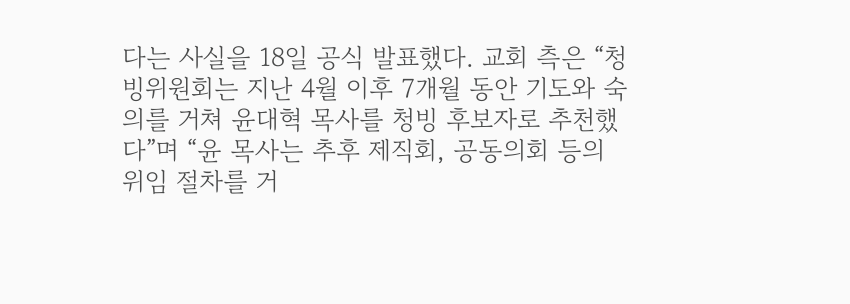다는 사실을 18일 공식 발표했다. 교회 측은 “청빙위원회는 지난 4월 이후 7개월 동안 기도와 숙의를 거쳐 윤대혁 목사를 청빙 후보자로 추천했다”며 “윤 목사는 추후 제직회, 공동의회 등의 위임 절차를 거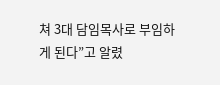쳐 3대 담임목사로 부임하게 된다”고 알렸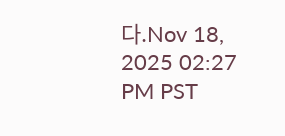다.Nov 18, 2025 02:27 PM PST